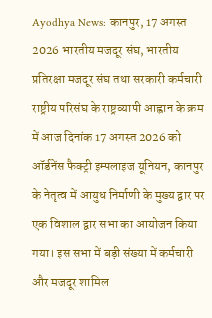Ayodhya News: कानपुर, 17 अगस्त 2026 भारतीय मजदूर संघ, भारतीय प्रतिरक्षा मजदूर संघ तथा सरकारी कर्मचारी राष्ट्रीय परिसंघ के राष्ट्रव्यापी आह्वान के क्रम में आज दिनांक 17 अगस्त 2026 को ऑर्डनेंस फैक्ट्री इम्पलाइज यूनियन, कानपुर के नेतृत्व में आयुध निर्माणी के मुख्य द्वार पर एक विशाल द्वार सभा का आयोजन किया गया। इस सभा में बड़ी संख्या में कर्मचारी और मजदूर शामिल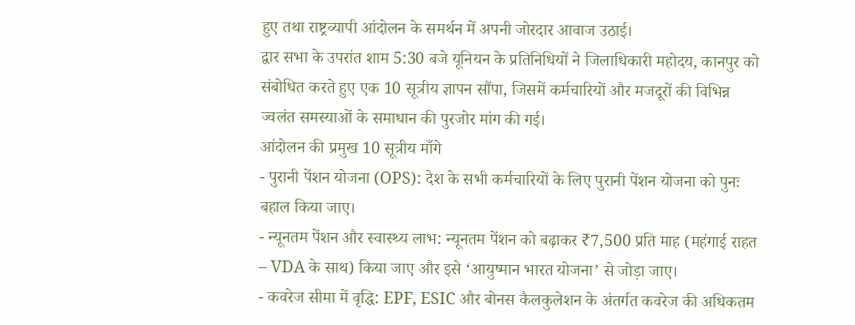हुए तथा राष्ट्रव्यापी आंदोलन के समर्थन में अपनी जोरदार आवाज उठाई।
द्वार सभा के उपरांत शाम 5:30 बजे यूनियन के प्रतिनिधियों ने जिलाधिकारी महोदय, कानपुर को संबोधित करते हुए एक 10 सूत्रीय ज्ञापन सौंपा, जिसमें कर्मचारियों और मजदूरों की विभिन्न ज्वलंत समस्याओं के समाधान की पुरजोर मांग की गई।
आंदोलन की प्रमुख 10 सूत्रीय माँगे
- पुरानी पेंशन योजना (OPS): देश के सभी कर्मचारियों के लिए पुरानी पेंशन योजना को पुनः बहाल किया जाए।
- न्यूनतम पेंशन और स्वास्थ्य लाभ: न्यूनतम पेंशन को बढ़ाकर ₹7,500 प्रति माह (महंगाई राहत – VDA के साथ) किया जाए और इसे ‘आयुष्मान भारत योजना’ से जोड़ा जाए।
- कवरेज सीमा में वृद्धि: EPF, ESIC और बोनस कैलकुलेशन के अंतर्गत कवरेज की अधिकतम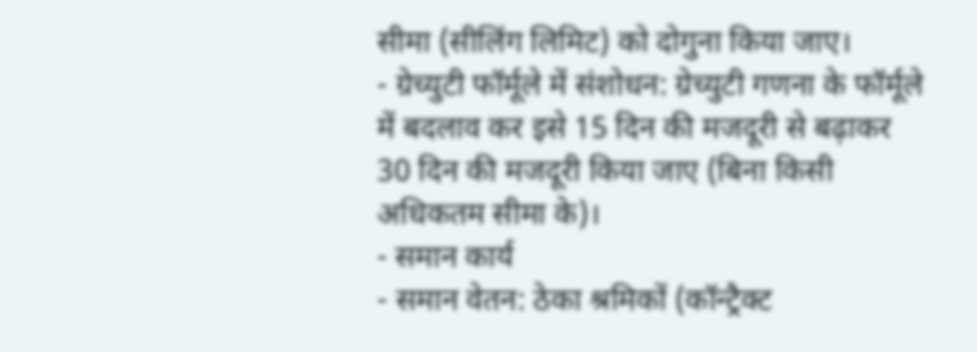सीमा (सीलिंग लिमिट) को दोगुना किया जाए।
- ग्रेच्युटी फॉर्मूले में संशोधन: ग्रेच्युटी गणना के फॉर्मूले में बदलाव कर इसे 15 दिन की मजदूरी से बढ़ाकर 30 दिन की मजदूरी किया जाए (बिना किसी अधिकतम सीमा के)।
- समान कार्य
- समान वेतन: ठेका श्रमिकों (कॉन्ट्रैक्ट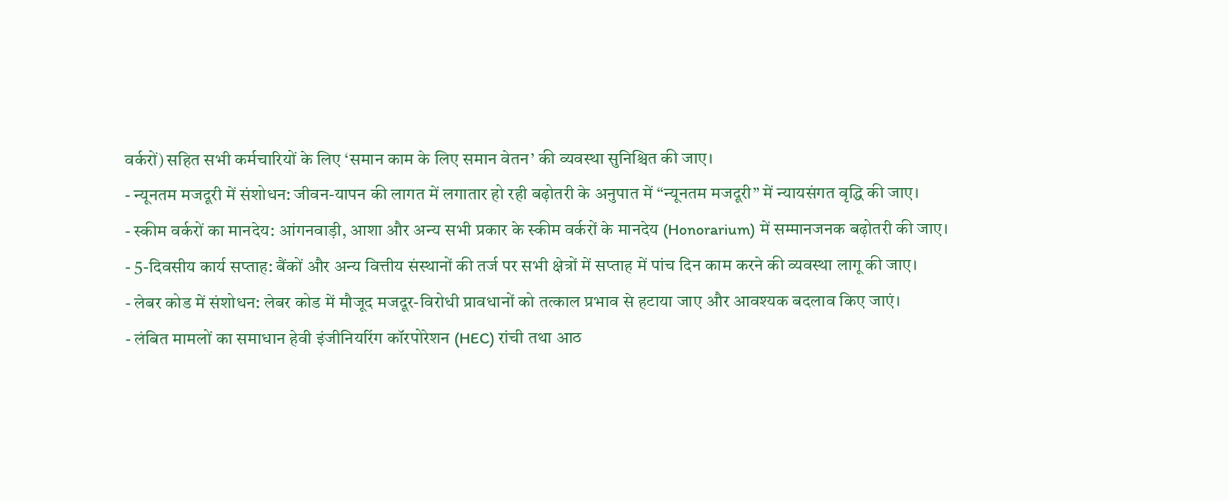वर्करों) सहित सभी कर्मचारियों के लिए ‘समान काम के लिए समान वेतन’ की व्यवस्था सुनिश्चित की जाए।
- न्यूनतम मजदूरी में संशोधन: जीवन-यापन की लागत में लगातार हो रही बढ़ोतरी के अनुपात में “न्यूनतम मजदूरी” में न्यायसंगत वृद्धि की जाए।
- स्कीम वर्करों का मानदेय: आंगनवाड़ी, आशा और अन्य सभी प्रकार के स्कीम वर्करों के मानदेय (Honorarium) में सम्मानजनक बढ़ोतरी की जाए।
- 5-दिवसीय कार्य सप्ताह: बैंकों और अन्य वित्तीय संस्थानों की तर्ज पर सभी क्षेत्रों में सप्ताह में पांच दिन काम करने की व्यवस्था लागू की जाए।
- लेबर कोड में संशोधन: लेबर कोड में मौजूद मजदूर-विरोधी प्रावधानों को तत्काल प्रभाव से हटाया जाए और आवश्यक बदलाव किए जाएं।
- लंबित मामलों का समाधान हेवी इंजीनियरिंग कॉरपोरेशन (HEC) रांची तथा आठ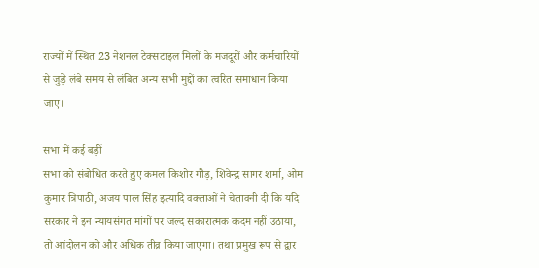राज्यों में स्थित 23 नेशनल टेक्सटाइल मिलों के मजदूरों और कर्मचारियों से जुड़े लंबे समय से लंबित अन्य सभी मुद्दों का त्वरित समाधान किया जाए।

सभा में कई बड़ीं
सभा को संबोधित करते हुए कमल किशोर गौड़, शिवेन्द्र सागर शर्मा, ओम कुमार त्रिपाठी, अजय पाल सिंह इत्यादि वक्ताओं ने चेतावनी दी कि यदि सरकार ने इन न्यायसंगत मांगों पर जल्द सकारात्मक कदम नहीं उठाया, तो आंदोलन को और अधिक तीव्र किया जाएगा। तथा प्रमुख रूप से द्वार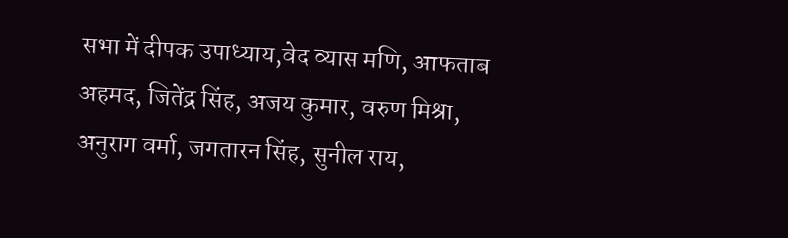सभा में दीपक उपाध्याय,वेद व्यास मणि, आफताब अहमद, जितेंद्र सिंह, अजय कुमार, वरुण मिश्रा, अनुराग वर्मा, जगतारन सिंह, सुनील राय,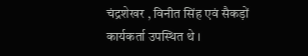चंद्रशेखर , विनीत सिंह एवं सैकड़ों कार्यकर्ता उपस्थित थे ।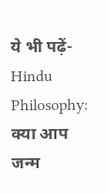ये भी पढ़ें- Hindu Philosophy: क्या आप जन्म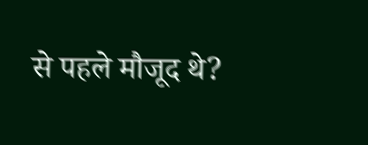से पहले मौजूद थे?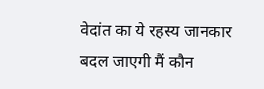वेदांत का ये रहस्य जानकार बदल जाएगी मैं कौन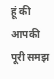हूं की आपकी पूरी समझ